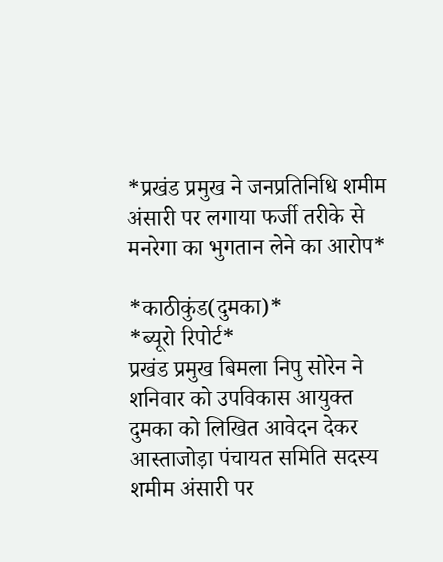*प्रखंड प्रमुख ने जनप्रतिनिधि शमीम अंसारी पर लगाया फर्जी तरीके से मनरेगा का भुगतान लेने का आरोप*

*काठीकुंड(दुमका)*
*ब्यूरो रिपोर्ट*
प्रखंड प्रमुख बिमला निपु सोरेन ने शनिवार को उपविकास आयुक्त दुमका को लिखित आवेदन देकर आस्ताजोड़ा पंचायत समिति सदस्य शमीम अंसारी पर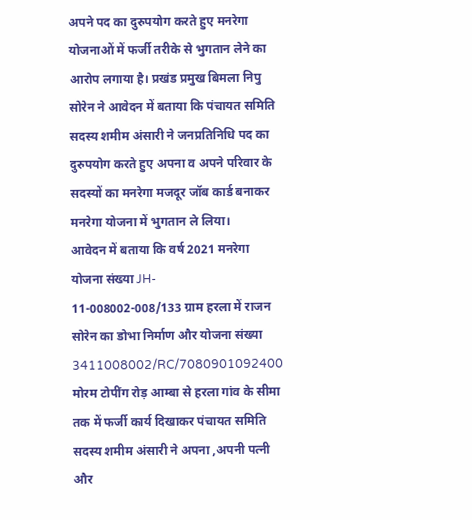अपने पद का दुरुपयोग करते हुए मनरेगा योजनाओं में फर्जी तरीके से भुगतान लेने का आरोप लगाया है। प्रखंड प्रमुख बिमला निपु सोरेन ने आवेदन में बताया कि पंचायत समिति सदस्य शमीम अंसारी ने जनप्रतिनिधि पद का दुरुपयोग करते हुए अपना व अपने परिवार के सदस्यों का मनरेगा मजदूर जॉब कार्ड बनाकर मनरेगा योजना में भुगतान ले लिया।
आवेदन में बताया कि वर्ष 2021 मनरेगा योजना संख्या JH- 11-008002-008/133 ग्राम हरला में राजन सोरेन का डोभा निर्माण और योजना संख्या 3411008002/RC/7080901092400 मोरम टोपींग रोड़ आम्बा से हरला गांव के सीमा तक में फर्जी कार्य दिखाकर पंचायत समिति सदस्य शमीम अंसारी ने अपना ,अपनी पत्नी और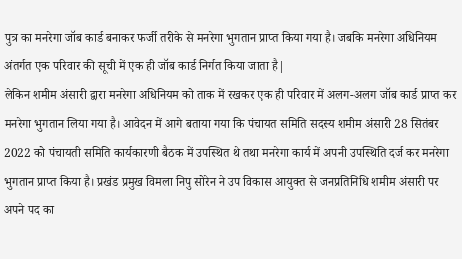पुत्र का मनरेगा जॉब कार्ड बनाकर फर्जी तरीके से मनरेगा भुगतान प्राप्त किया गया है। जबकि मनरेगा अधिनियम अंतर्गत एक परिवार की सूची में एक ही जॉब कार्ड निर्गत किया जाता है|
लेकिन शमीम अंसारी द्वारा मनरेगा अधिनियम को ताक में रखकर एक ही परिवार में अलग-अलग जॉब कार्ड प्राप्त कर मनरेगा भुगतान लिया गया है। आवेदन में आगे बताया गया कि पंचायत समिति सदस्य शमीम अंसारी 28 सितंबर 2022 को पंचायती समिति कार्यकारणी बैठक में उपस्थित थे तथा मनरेगा कार्य में अपनी उपस्थिति दर्ज कर मनरेगा भुगतान प्राप्त किया है। प्रखंड प्रमुख विमला निपु सोरेन ने उप विकास आयुक्त से जनप्रतिनिधि शमीम अंसारी पर अपने पद का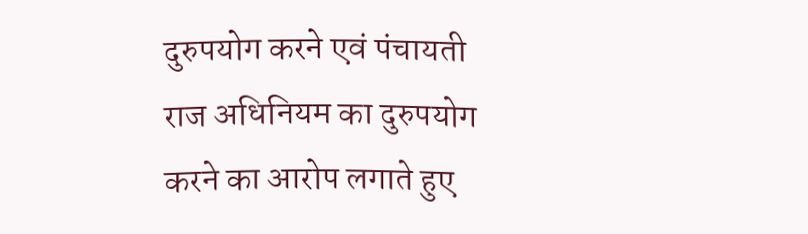दुरुपयोग करने एवं पंचायती राज अधिनियम का दुरुपयोग करने का आरोप लगाते हुए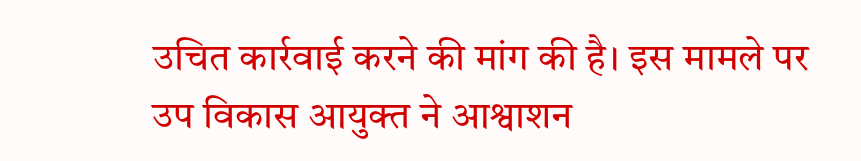उचित कार्रवाई करने की मांग की है। इस मामले पर उप विकास आयुक्त ने आश्वाशन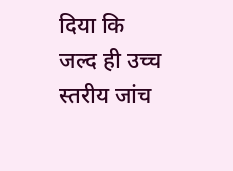दिया कि जल्द ही उच्च स्तरीय जांच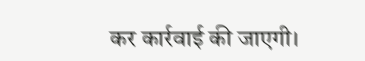कर कार्रवाई की जाएगी।